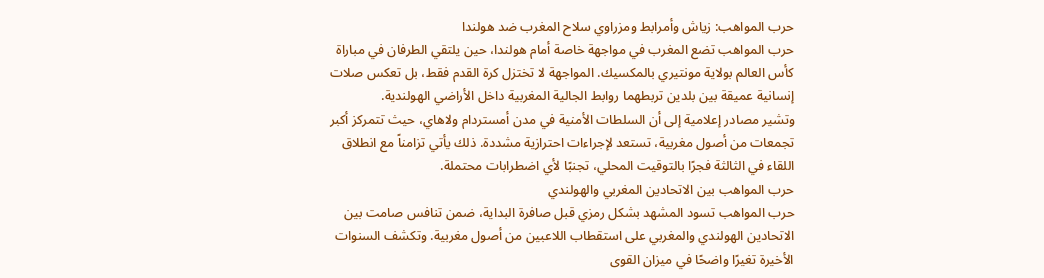حرب المواهب: زياش وأمرابط ومزراوي سلاح المغرب ضد هولندا
حرب المواهب تضع المغرب في مواجهة خاصة أمام هولندا، حين يلتقي الطرفان في مباراة كأس العالم بولاية مونتيري بالمكسيك. المواجهة لا تختزل كرة القدم فقط، بل تعكس صلات إنسانية عميقة بين بلدين تربطهما روابط الجالية المغربية داخل الأراضي الهولندية.
وتشير مصادر إعلامية إلى أن السلطات الأمنية في مدن أمستردام ولاهاي، حيث تتمركز أكبر تجمعات من أصول مغربية، تستعد لإجراءات احترازية مشددة. ذلك يأتي تزامناً مع انطلاق اللقاء في الثالثة فجرًا بالتوقيت المحلي، تجنبًا لأي اضطرابات محتملة.
حرب المواهب بين الاتحادين المغربي والهولندي
حرب المواهب تسود المشهد بشكل رمزي قبل صافرة البداية، ضمن تنافس صامت بين الاتحادين الهولندي والمغربي على استقطاب اللاعبين من أصول مغربية. وتكشف السنوات الأخيرة تغيرًا واضحًا في ميزان القوى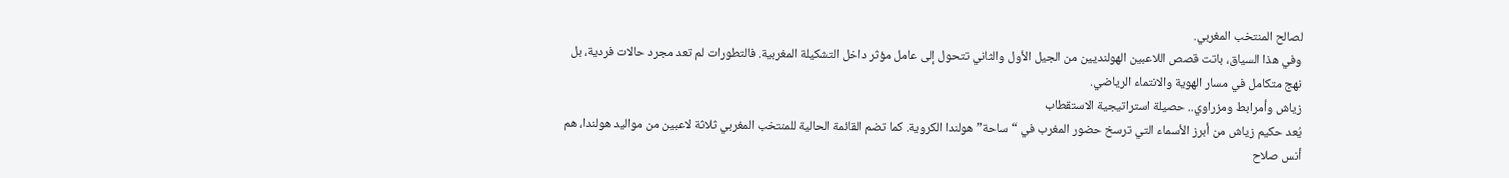لصالح المنتخب المغربي.
وفي هذا السياق، باتت قصص اللاعبين الهولنديين من الجيل الأول والثاني تتحول إلى عامل مؤثر داخل التشكيلة المغربية. فالتطورات لم تعد مجرد حالات فردية، بل نهج متكامل في مسار الهوية والانتماء الرياضي.
زياش وأمرابط ومزراوي.. حصيلة استراتيجية الاستقطاب
يُعد حكيم زياش من أبرز الأسماء التي ترسخ حضور المغرب في “ساحة” هولندا الكروية. كما تضم القائمة الحالية للمنتخب المغربي ثلاثة لاعبين من مواليد هولندا، هم أنس صلاح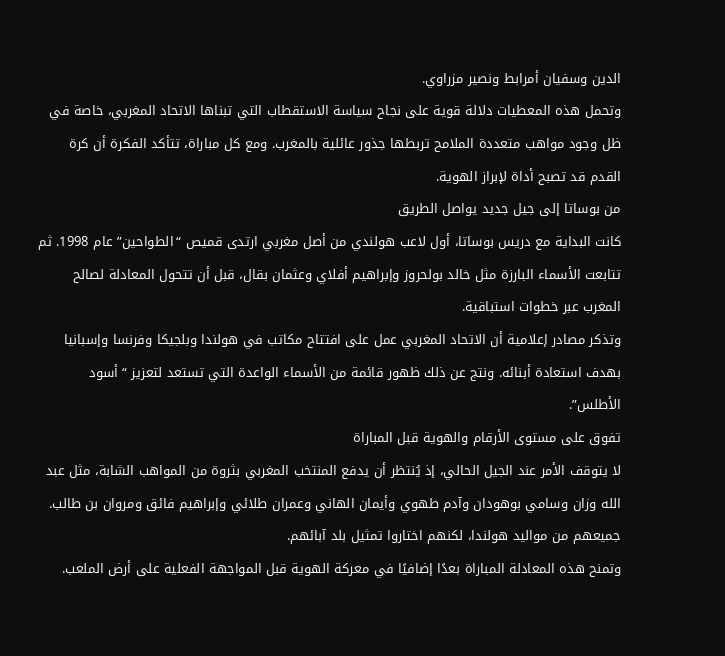الدين وسفيان أمرابط ونصير مزراوي.
وتحمل هذه المعطيات دلالة قوية على نجاح سياسة الاستقطاب التي تبناها الاتحاد المغربي، خاصة في ظل وجود مواهب متعددة الملامح تربطها جذور عائلية بالمغرب. ومع كل مباراة، تتأكد الفكرة أن كرة القدم قد تصبح أداة لإبراز الهوية.
من بوساتا إلى جيل جديد يواصل الطريق
كانت البداية مع دريس بوساتا، أول لاعب هولندي من أصل مغربي ارتدى قميص “الطواحين” عام 1998. ثم تتابعت الأسماء البارزة مثل خالد بولحروز وإبراهيم أفلاي وعثمان بقال، قبل أن تتحول المعادلة لصالح المغرب عبر خطوات استباقية.
وتذكر مصادر إعلامية أن الاتحاد المغربي عمل على افتتاح مكاتب في هولندا وبلجيكا وفرنسا وإسبانيا بهدف استعادة أبنائه. ونتج عن ذلك ظهور قائمة من الأسماء الواعدة التي تستعد لتعزيز “أسود الأطلس”.
تفوق على مستوى الأرقام والهوية قبل المباراة
لا يتوقف الأمر عند الجيل الحالي، إذ يُنتظر أن يدفع المنتخب المغربي بثروة من المواهب الشابة، مثل عبد الله وزان وسامي بوهودان وآدم طهوي وأيمان الهاني وعمران طلائي وإبراهيم فائق ومروان بن طالب. جميعهم من مواليد هولندا، لكنهم اختاروا تمثيل بلد آبائهم.
وتمنح هذه المعادلة المباراة بعدًا إضافيًا في معركة الهوية قبل المواجهة الفعلية على أرض الملعب.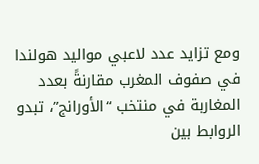ومع تزايد عدد لاعبي مواليد هولندا في صفوف المغرب مقارنةً بعدد المغاربة في منتخب “الأورانج”، تبدو الروابط بين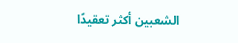الشعبين أكثر تعقيدًا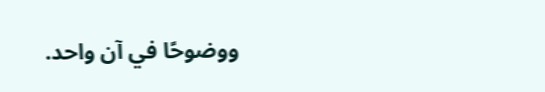ووضوحًا في آن واحد.